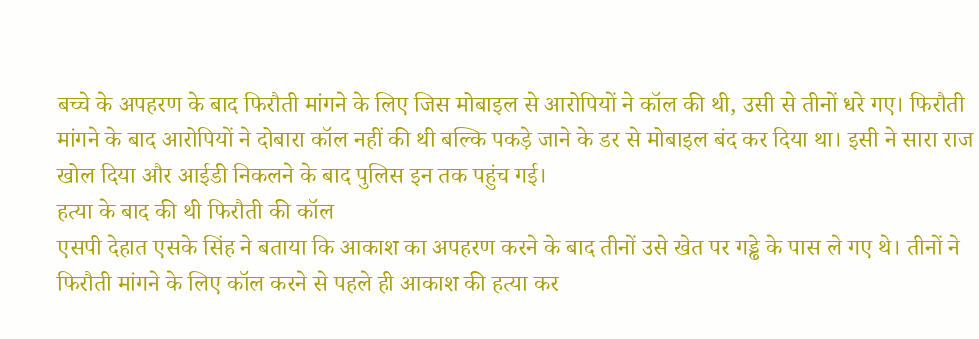बच्चे के अपहरण के बाद फिरौती मांगने के लिए जिस मोबाइल से आरोपियों ने कॉल की थी, उसी से तीनों धरे गए। फिरौती मांगने के बाद आरोपियों ने दोबारा कॉल नहीं की थी बल्कि पकड़े जाने के डर से मोबाइल बंद कर दिया था। इसी ने सारा राज खोल दिया और आईडी निकलने के बाद पुलिस इन तक पहुंच गई।
हत्या के बाद की थी फिरौती की कॉल
एसपी देहात एसके सिंह ने बताया कि आकाश का अपहरण करने के बाद तीनों उसे खेत पर गड्ढे के पास ले गए थे। तीनों ने फिरौती मांगने के लिए कॉल करने से पहले ही आकाश की हत्या कर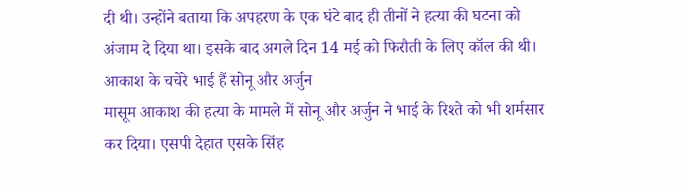दी थी। उन्होंने बताया कि अपहरण के एक घंटे बाद ही तीनों ने हत्या की घटना को अंजाम दे दिया था। इसके बाद अगले दिन 14 मई को फिरौती के लिए कॉल की थी।
आकाश के चचेरे भाई हैं सोनू और अर्जुन
मासूम आकाश की हत्या के मामले में सोनू और अर्जुन ने भाई के रिश्ते को भी शर्मसार कर दिया। एसपी देहात एसके सिंह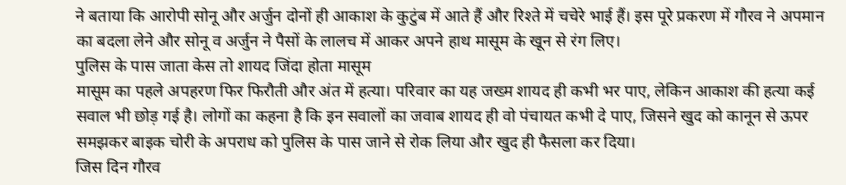ने बताया कि आरोपी सोनू और अर्जुन दोनों ही आकाश के कुटुंब में आते हैं और रिश्ते में चचेरे भाई हैं। इस पूरे प्रकरण में गौरव ने अपमान का बदला लेने और सोनू व अर्जुन ने पैसों के लालच में आकर अपने हाथ मासूम के खून से रंग लिए।
पुलिस के पास जाता केस तो शायद जिंदा होता मासूम
मासूम का पहले अपहरण फिर फिरौती और अंत में हत्या। परिवार का यह जख्म शायद ही कभी भर पाए, लेकिन आकाश की हत्या कई सवाल भी छोड़ गई है। लोगों का कहना है कि इन सवालों का जवाब शायद ही वो पंचायत कभी दे पाए, जिसने खुद को कानून से ऊपर समझकर बाइक चोरी के अपराध को पुलिस के पास जाने से रोक लिया और खुद ही फैसला कर दिया।
जिस दिन गौरव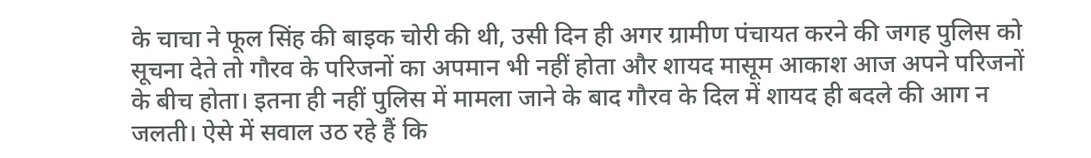के चाचा ने फूल सिंह की बाइक चोरी की थी, उसी दिन ही अगर ग्रामीण पंचायत करने की जगह पुलिस को सूचना देते तो गौरव के परिजनों का अपमान भी नहीं होता और शायद मासूम आकाश आज अपने परिजनों के बीच होता। इतना ही नहीं पुलिस में मामला जाने के बाद गौरव के दिल में शायद ही बदले की आग न जलती। ऐसे में सवाल उठ रहे हैं कि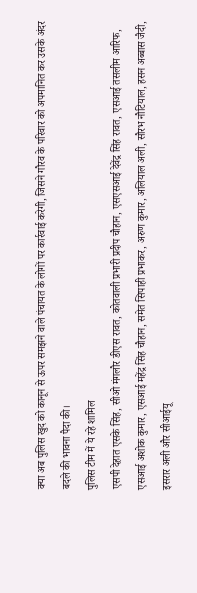क्या अब पुलिस खुद को कानून से ऊपर समझने वाले पंचायत के लोगों पर कार्रवाई करेगी, जिसने गौरव के परिवार को अपमानित कर उसके अंदर बदले की भावना पैदा की।
पुलिस टीम में ये रहे शामिल
एसपी देहात एसके सिंह, सीओ मंगलौर डीएस रावत, कोतवाली प्रभारी प्रदीप चौहान, एसएसआई देवेंद्र सिंह रावत, एसआई तसलीम आरिफ, एसआई अशोक कुमार, एसआई महेंद्र सिंह चौहान, समेत सिपाही प्रभाकर, अरुण कुमार, अलियाल अली, सौरभ नौटियाल, हसन अब्बास जैदी, इसरार अली और सीआईयू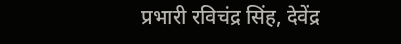प्रभारी रविचंद्र सिंह, देवेंद्र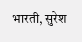भारती, सुरेश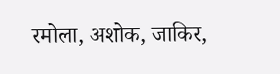रमोला, अशोक, जाकिर,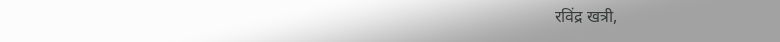रविंद्र खत्री,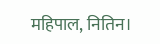महिपाल, नितिन।